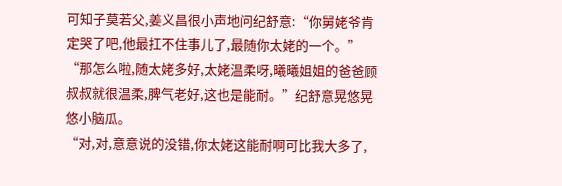可知子莫若父,姜义昌很小声地问纪舒意:“你舅姥爷肯定哭了吧,他最扛不住事儿了,最随你太姥的一个。”
“那怎么啦,随太姥多好,太姥温柔呀,曦曦姐姐的爸爸顾叔叔就很温柔,脾气老好,这也是能耐。”纪舒意晃悠晃悠小脑瓜。
“对,对,意意说的没错,你太姥这能耐啊可比我大多了,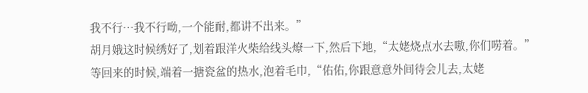我不行…我不行呦,一个能耐,都讲不出来。”
胡月娥这时候绣好了,划着跟洋火柴给线头燎一下,然后下地,“太姥烧点水去嗷,你们唠着。”
等回来的时候,端着一搪瓷盆的热水,泡着毛巾,“佑佑,你跟意意外间待会儿去,太姥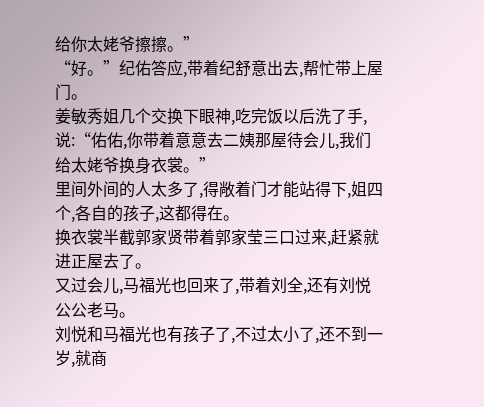给你太姥爷擦擦。”
“好。”纪佑答应,带着纪舒意出去,帮忙带上屋门。
姜敏秀姐几个交换下眼神,吃完饭以后洗了手,说:“佑佑,你带着意意去二姨那屋待会儿,我们给太姥爷换身衣裳。”
里间外间的人太多了,得敞着门才能站得下,姐四个,各自的孩子,这都得在。
换衣裳半截郭家贤带着郭家莹三口过来,赶紧就进正屋去了。
又过会儿,马福光也回来了,带着刘全,还有刘悦公公老马。
刘悦和马福光也有孩子了,不过太小了,还不到一岁,就商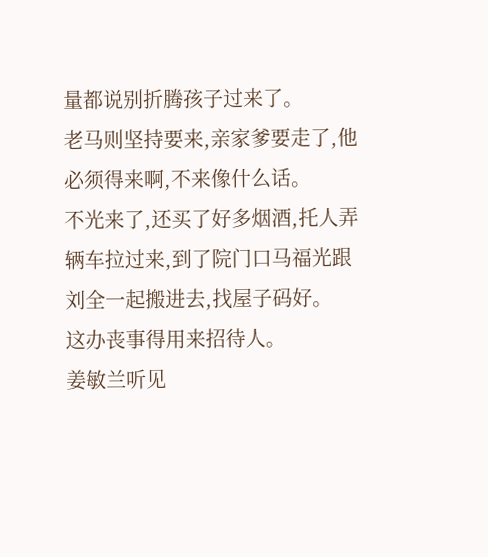量都说别折腾孩子过来了。
老马则坚持要来,亲家爹要走了,他必须得来啊,不来像什么话。
不光来了,还买了好多烟酒,托人弄辆车拉过来,到了院门口马福光跟刘全一起搬进去,找屋子码好。
这办丧事得用来招待人。
姜敏兰听见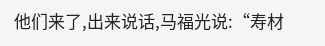他们来了,出来说话,马福光说:“寿材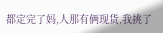都定完了妈,人那有俩现货,我挑了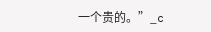一个贵的。”_c